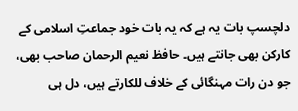دلچسپ بات یہ ہے کہ یہ بات خود جماعتِ اسلامی کے کارکن بھی جانتے ہیں۔ حافظ نعیم الرحمان صاحب بھی، جو دن رات مہنگائی کے خلاف للکارتے ہیں، دل ہی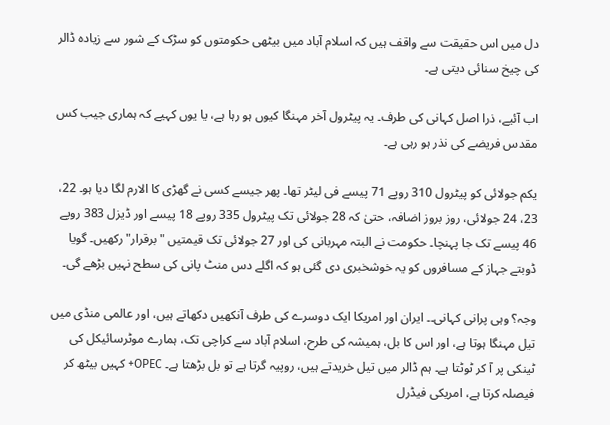دل میں اس حقیقت سے واقف ہیں کہ اسلام آباد میں بیٹھی حکومتوں کو سڑک کے شور سے زیادہ ڈالر کی چیخ سنائی دیتی ہے۔

اب آئیے، ذرا اصل کہانی کی طرف۔ یہ پیٹرول آخر مہنگا کیوں ہو رہا ہے، یا یوں کہیے کہ ہماری جیب کس مقدس فریضے کی نذر ہو رہی ہے۔

یکم جولائی کو پیٹرول 310 روپے 71 پیسے فی لیٹر تھا۔ پھر جیسے کسی نے گھڑی کا الارم لگا دیا ہو۔ 22، 23، 24 جولائی، روز بروز اضافہ، حتیٰ کہ 28 جولائی تک پیٹرول 335 روپے 18 پیسے اور ڈیزل 383 روپے 46 پیسے تک جا پہنچا۔ حکومت نے البتہ مہربانی کی اور 27 جولائی تک قیمتیں "برقرار" رکھیں۔ گویا ڈوبتے جہاز کے مسافروں کو یہ خوشخبری دی گئی ہو کہ اگلے دس منٹ پانی کی سطح نہیں بڑھے گی۔

وجہ؟ وہی پرانی کہانی۔۔ ایران اور امریکا ایک دوسرے کی طرف آنکھیں دکھاتے ہیں، اور عالمی منڈی میں تیل مہنگا ہوتا ہے، اور اس کا بل، ہمیشہ کی طرح، اسلام آباد سے کراچی تک، ہمارے موٹرسائیکل کی ٹینکی پر آ کر ٹوٹتا ہے۔ ہم ڈالر میں تیل خریدتے ہیں، روپیہ گرتا ہے تو بل بڑھتا ہے۔ OPEC+ کہیں بیٹھ کر فیصلہ کرتا ہے، امریکی فیڈرل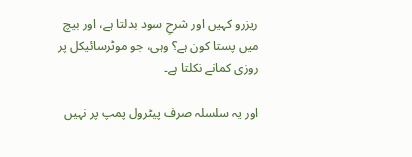ریزرو کہیں اور شرحِ سود بدلتا ہے، اور بیچ میں پستا کون ہے؟ وہی، جو موٹرسائیکل پر روزی کمانے نکلتا ہے۔

اور یہ سلسلہ صرف پیٹرول پمپ پر نہیں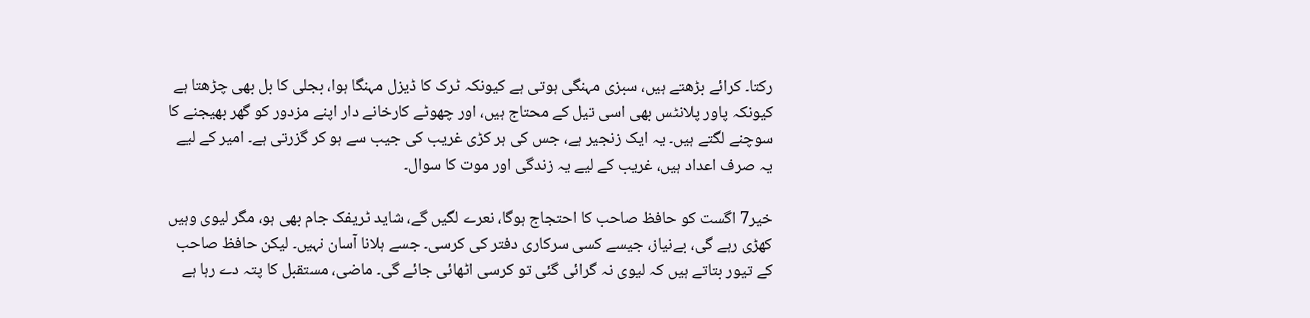رکتا۔ کرائے بڑھتے ہیں، سبزی مہنگی ہوتی ہے کیونکہ ٹرک کا ڈیزل مہنگا ہوا، بجلی کا بل بھی چڑھتا ہے کیونکہ پاور پلانٹس بھی اسی تیل کے محتاج ہیں، اور چھوٹے کارخانے دار اپنے مزدور کو گھر بھیجنے کا سوچنے لگتے ہیں۔ یہ ایک زنجیر ہے، جس کی ہر کڑی غریب کی جیب سے ہو کر گزرتی ہے۔ امیر کے لیے یہ صرف اعداد ہیں، غریب کے لیے یہ زندگی اور موت کا سوال۔

خیر7 اگست کو حافظ صاحب کا احتجاج ہوگا، نعرے لگیں گے، شاید ٹریفک جام بھی ہو، مگر لیوی وہیں کھڑی رہے گی، بےنیاز، جیسے کسی سرکاری دفتر کی کرسی۔ جسے ہلانا آسان نہیں۔ لیکن حافظ صاحب کے تیور بتاتے ہیں کہ لیوی نہ گرائی گئی تو کرسی اٹھائی جائے گی۔ ماضی، مستقبل کا پتہ دے رہا ہے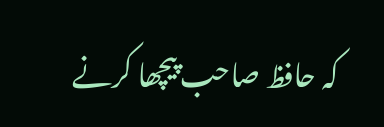کہ حافظ صاحب پیچھا کرنے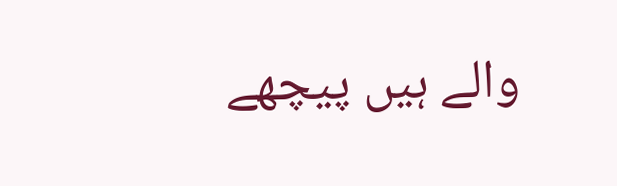والے ہیں پیچھے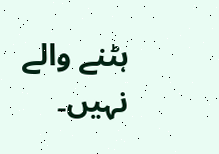ہٹنے والے نہیں۔